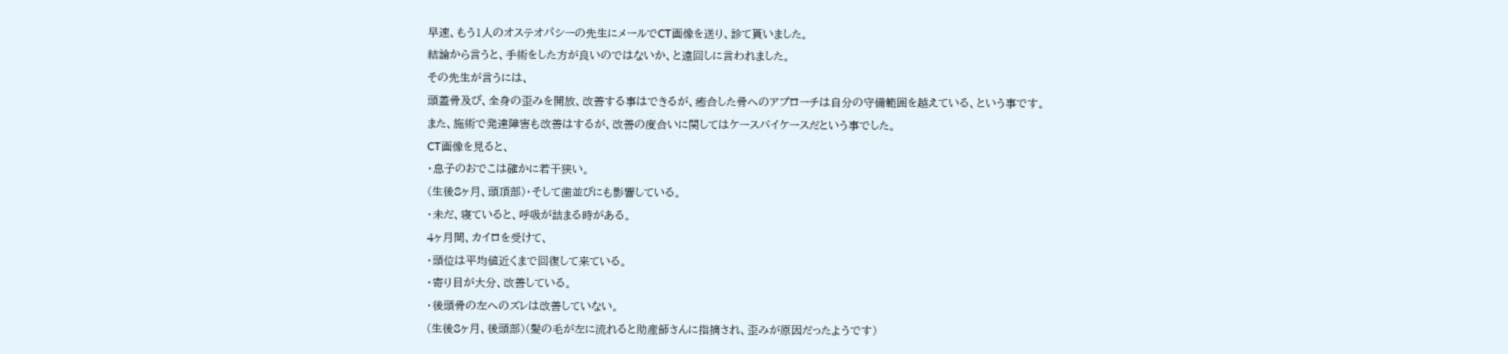早速、もう1人のオステオパシーの先生にメールでCT画像を送り、診て貰いました。
結論から言うと、手術をした方が良いのではないか、と遠回しに言われました。
その先生が言うには、
頭蓋骨及び、全身の歪みを開放、改善する事はできるが、癒合した骨へのアプローチは自分の守備範囲を越えている、という事です。
また、施術で発達障害も改善はするが、改善の度合いに関してはケースバイケースだという事でした。
CT画像を見ると、
・息子のおでこは確かに若干狭い。
(生後8ヶ月、頭頂部)・そして歯並びにも影響している。
・未だ、寝ていると、呼吸が詰まる時がある。
4ヶ月間、カイロを受けて、
・頭位は平均値近くまで回復して来ている。
・寄り目が大分、改善している。
・後頭骨の左へのズレは改善していない。
(生後8ヶ月、後頭部)(髪の毛が左に流れると助産師さんに指摘され、歪みが原因だったようです)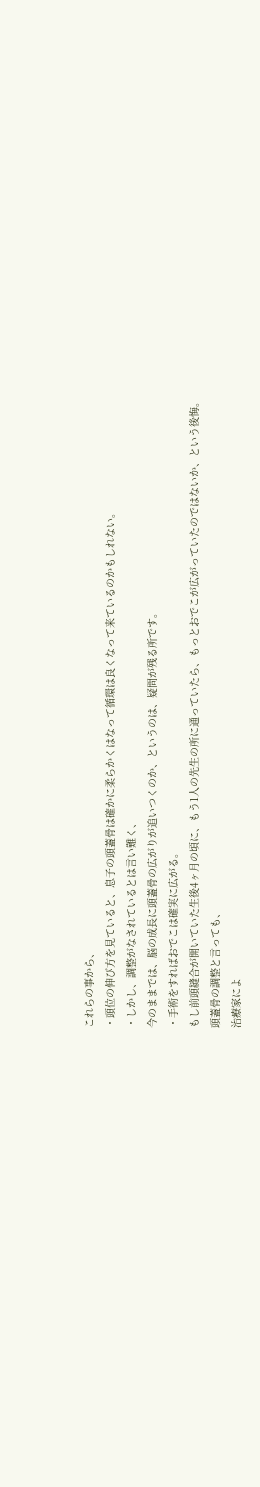これらの事から、
・頭位の伸び方を見ていると、息子の頭蓋骨は確かに柔らかくはなって循環は良くなって来ているのかもしれない。
・しかし、調整がなされているとは言い難く、
今のままでは、脳の成長に頭蓋骨の広がりが追いつくのか、というのは、疑問が残る所です。
・手術をすればおでこは確実に広がる。
もし前頭縫合が開いていた生後4ヶ月の頃に、もう1人の先生の所に通っていたら、もっとおでこが広がっていたのではないか、という後悔。
頭蓋骨の調整と言っても、
治療家によ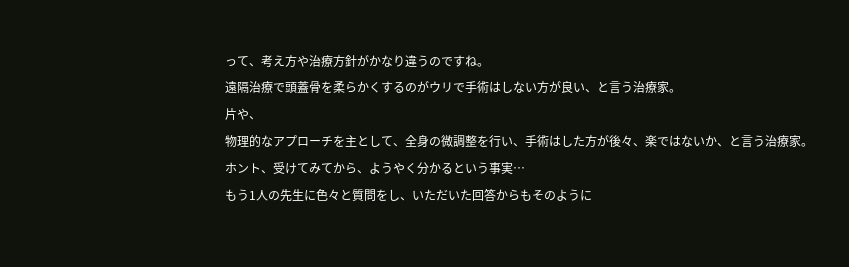って、考え方や治療方針がかなり違うのですね。
遠隔治療で頭蓋骨を柔らかくするのがウリで手術はしない方が良い、と言う治療家。
片や、
物理的なアプローチを主として、全身の微調整を行い、手術はした方が後々、楽ではないか、と言う治療家。
ホント、受けてみてから、ようやく分かるという事実…
もう1人の先生に色々と質問をし、いただいた回答からもそのように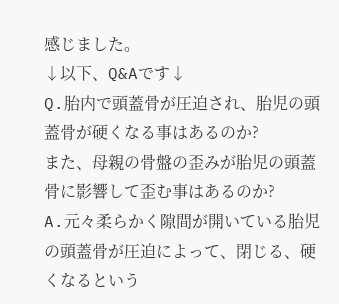感じました。
↓以下、Q&Aです↓
Q.胎内で頭蓋骨が圧迫され、胎児の頭蓋骨が硬くなる事はあるのか?
また、母親の骨盤の歪みが胎児の頭蓋骨に影響して歪む事はあるのか?
A.元々柔らかく隙間が開いている胎児の頭蓋骨が圧迫によって、閉じる、硬くなるという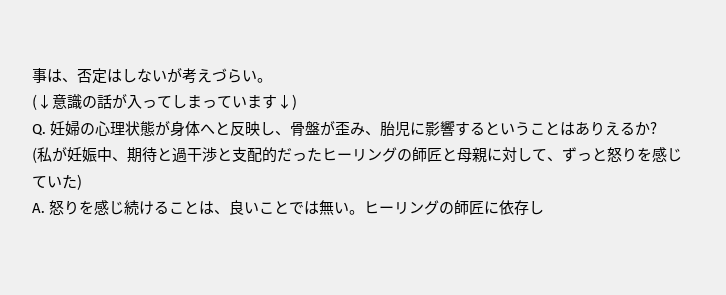事は、否定はしないが考えづらい。
(↓意識の話が入ってしまっています↓)
Q. 妊婦の心理状態が身体へと反映し、骨盤が歪み、胎児に影響するということはありえるか?
(私が妊娠中、期待と過干渉と支配的だったヒーリングの師匠と母親に対して、ずっと怒りを感じていた)
A. 怒りを感じ続けることは、良いことでは無い。ヒーリングの師匠に依存し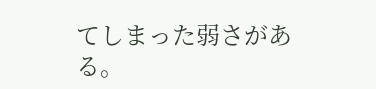てしまった弱さがある。